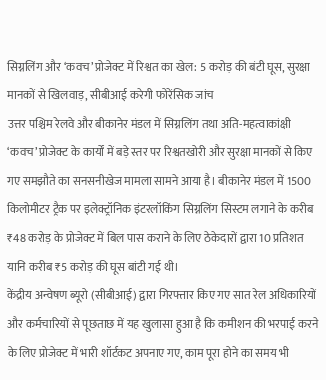सिग्नलिंग और ‘कवच’ प्रोजेक्ट में रिश्वत का खेल: 5 करोड़ की बंटी घूस, सुरक्षा मानकों से खिलवाड़, सीबीआई करेगी फोरेंसिक जांच
उत्तर पश्चिम रेलवे और बीकानेर मंडल में सिग्नलिंग तथा अति-महत्वाकांक्षी ‘कवच’ प्रोजेक्ट के कार्यों में बड़े स्तर पर रिश्वतखोरी और सुरक्षा मानकों से किए गए समझौते का सनसनीखेज मामला सामने आया है। बीकानेर मंडल में 1500 किलोमीटर ट्रैक पर इलेक्ट्रॉनिक इंटरलॉकिंग सिग्नलिंग सिस्टम लगाने के करीब ₹48 करोड़ के प्रोजेक्ट में बिल पास कराने के लिए ठेकेदारों द्वारा 10 प्रतिशत यानि करीब ₹5 करोड़ की घूस बांटी गई थी।
केंद्रीय अन्वेषण ब्यूरो (सीबीआई) द्वारा गिरफ्तार किए गए सात रेल अधिकारियों और कर्मचारियों से पूछताछ में यह खुलासा हुआ है कि कमीशन की भरपाई करने के लिए प्रोजेक्ट में भारी शॉर्टकट अपनाए गए, काम पूरा होने का समय भी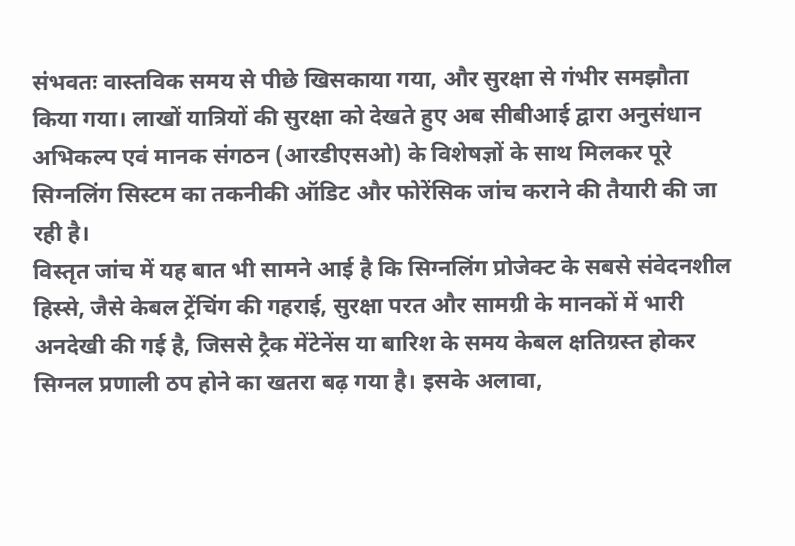संभवतः वास्तविक समय से पीछे खिसकाया गया, और सुरक्षा से गंभीर समझौता किया गया। लाखों यात्रियों की सुरक्षा को देखते हुए अब सीबीआई द्वारा अनुसंधान अभिकल्प एवं मानक संगठन (आरडीएसओ) के विशेषज्ञों के साथ मिलकर पूरे सिग्नलिंग सिस्टम का तकनीकी ऑडिट और फोरेंसिक जांच कराने की तैयारी की जा रही है।
विस्तृत जांच में यह बात भी सामने आई है कि सिग्नलिंग प्रोजेक्ट के सबसे संवेदनशील हिस्से, जैसे केबल ट्रेंचिंग की गहराई, सुरक्षा परत और सामग्री के मानकों में भारी अनदेखी की गई है, जिससे ट्रैक मेंटेनेंस या बारिश के समय केबल क्षतिग्रस्त होकर सिग्नल प्रणाली ठप होने का खतरा बढ़ गया है। इसके अलावा,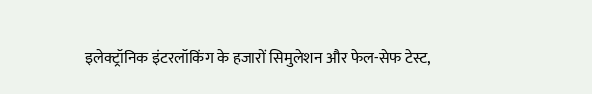इलेक्ट्रॉनिक इंटरलॉकिंग के हजारों सिमुलेशन और फेल-सेफ टेस्ट,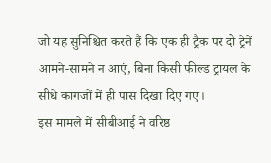जो यह सुनिश्चित करते हैं कि एक ही ट्रैक पर दो ट्रेनें आमने-सामने न आएं, बिना किसी फील्ड ट्रायल के सीधे कागजों में ही पास दिखा दिए गए।
इस मामले में सीबीआई ने वरिष्ठ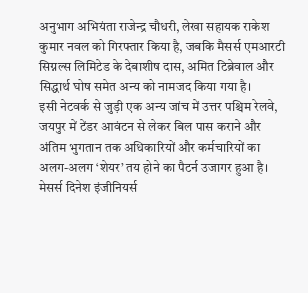अनुभाग अभियंता राजेन्द्र चौधरी, लेखा सहायक राकेश कुमार नवल को गिरफ्तार किया है, जबकि मैसर्स एमआरटी सिग्नल्स लिमिटेड के देबाशीष दास, अमित टिब्रेवाल और सिद्धार्थ घोष समेत अन्य को नामजद किया गया है।
इसी नेटवर्क से जुड़ी एक अन्य जांच में उत्तर पश्चिम रेलवे, जयपुर में टेंडर आवंटन से लेकर बिल पास कराने और अंतिम भुगतान तक अधिकारियों और कर्मचारियों का अलग-अलग ‘शेयर’ तय होने का पैटर्न उजागर हुआ है। मेसर्स दिनेश इंजीनियर्स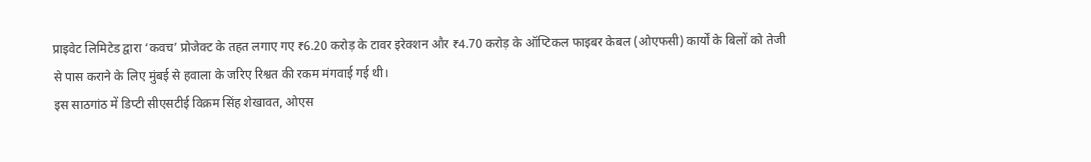प्राइवेट लिमिटेड द्वारा ‘कवच’ प्रोजेक्ट के तहत लगाए गए ₹6.20 करोड़ के टावर इरेक्शन और ₹4.70 करोड़ के ऑप्टिकल फाइबर केबल (ओएफसी) कार्यों के बिलों को तेजी से पास कराने के लिए मुंबई से हवाला के जरिए रिश्वत की रकम मंगवाई गई थी।
इस साठगांठ में डिप्टी सीएसटीई विक्रम सिंह शेखावत, ओएस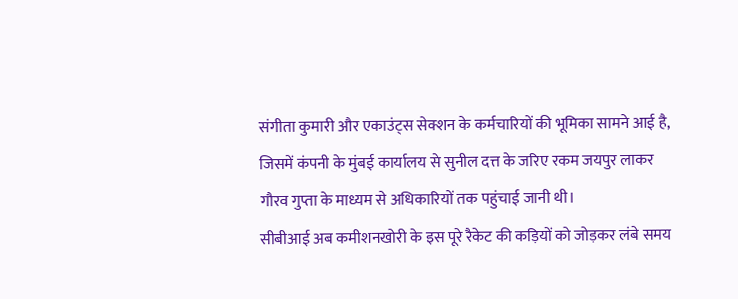संगीता कुमारी और एकाउंट्स सेक्शन के कर्मचारियों की भूमिका सामने आई है, जिसमें कंपनी के मुंबई कार्यालय से सुनील दत्त के जरिए रकम जयपुर लाकर गौरव गुप्ता के माध्यम से अधिकारियों तक पहुंचाई जानी थी।
सीबीआई अब कमीशनखोरी के इस पूरे रैकेट की कड़ियों को जोड़कर लंबे समय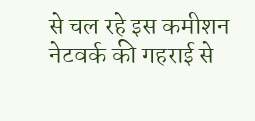से चल रहे इस कमीशन नेटवर्क की गहराई से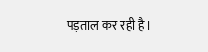पड़ताल कर रही है।